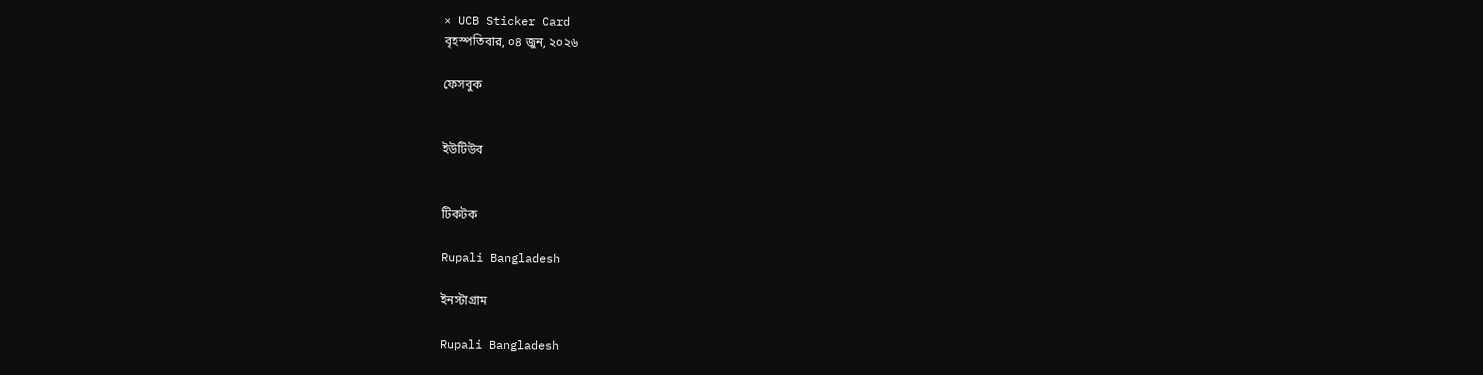× UCB Sticker Card
বৃহস্পতিবার, ০৪ জুন, ২০২৬

ফেসবুক


ইউটিউব


টিকটক

Rupali Bangladesh

ইনস্টাগ্রাম

Rupali Bangladesh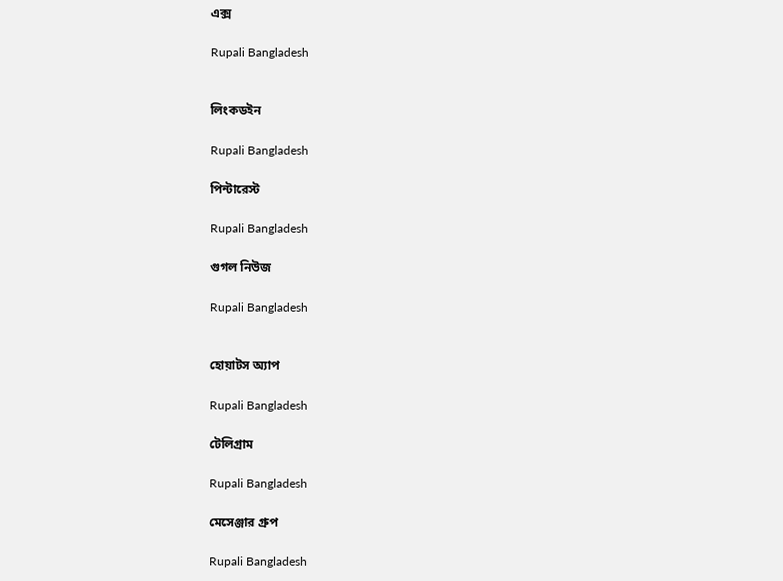এক্স

Rupali Bangladesh


লিংকডইন

Rupali Bangladesh

পিন্টারেস্ট

Rupali Bangladesh

গুগল নিউজ

Rupali Bangladesh


হোয়াটস অ্যাপ

Rupali Bangladesh

টেলিগ্রাম

Rupali Bangladesh

মেসেঞ্জার গ্রুপ

Rupali Bangladesh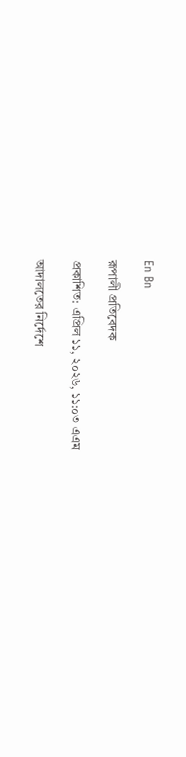En Bn

রূপালী প্রতিবেদক

প্রকাশিত: এপ্রিল ১১, ২০২৬, ১১:০৩ এএম

আদালতের নির্দেশে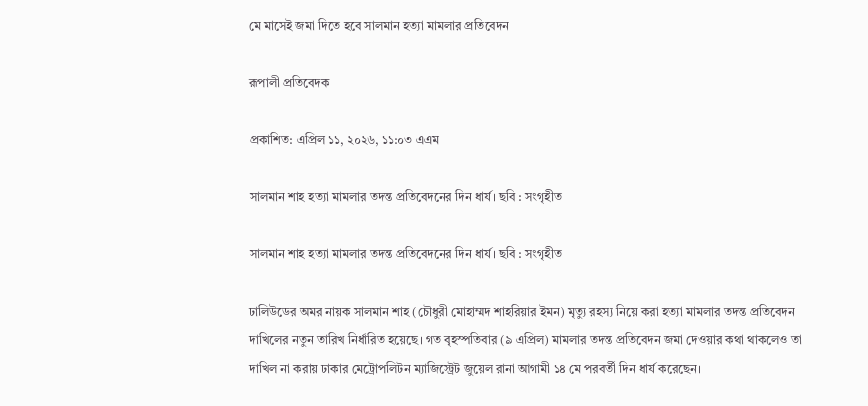মে মাসেই জমা দিতে হবে সালমান হত্যা মামলার প্রতিবেদন

রূপালী প্রতিবেদক

প্রকাশিত: এপ্রিল ১১, ২০২৬, ১১:০৩ এএম

সালমান শাহ হত্যা মামলার তদন্ত প্রতিবেদনের দিন ধার্য। ছবি : সংগৃহীত

সালমান শাহ হত্যা মামলার তদন্ত প্রতিবেদনের দিন ধার্য। ছবি : সংগৃহীত

ঢালিউডের অমর নায়ক সালমান শাহ (চৌধুরী মোহাম্মদ শাহরিয়ার ইমন) মৃত্যু রহস্য নিয়ে করা হত্যা মামলার তদন্ত প্রতিবেদন দাখিলের নতুন তারিখ নির্ধারিত হয়েছে। গত বৃহস্পতিবার (৯ এপ্রিল) মামলার তদন্ত প্রতিবেদন জমা দেওয়ার কথা থাকলেও তা দাখিল না করায় ঢাকার মেট্রোপলিটন ম্যাজিস্ট্রেট জুয়েল রানা আগামী ১৪ মে পরবর্তী দিন ধার্য করেছেন।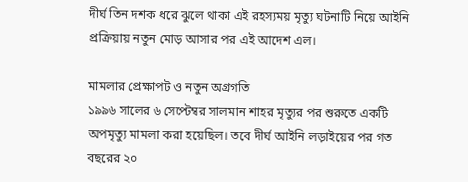দীর্ঘ তিন দশক ধরে ঝুলে থাকা এই রহস্যময় মৃত্যু ঘটনাটি নিয়ে আইনি প্রক্রিয়ায় নতুন মোড় আসার পর এই আদেশ এল।

মামলার প্রেক্ষাপট ও নতুন অগ্রগতি
১৯৯৬ সালের ৬ সেপ্টেম্বর সালমান শাহর মৃত্যুর পর শুরুতে একটি অপমৃত্যু মামলা করা হয়েছিল। তবে দীর্ঘ আইনি লড়াইয়ের পর গত বছরের ২০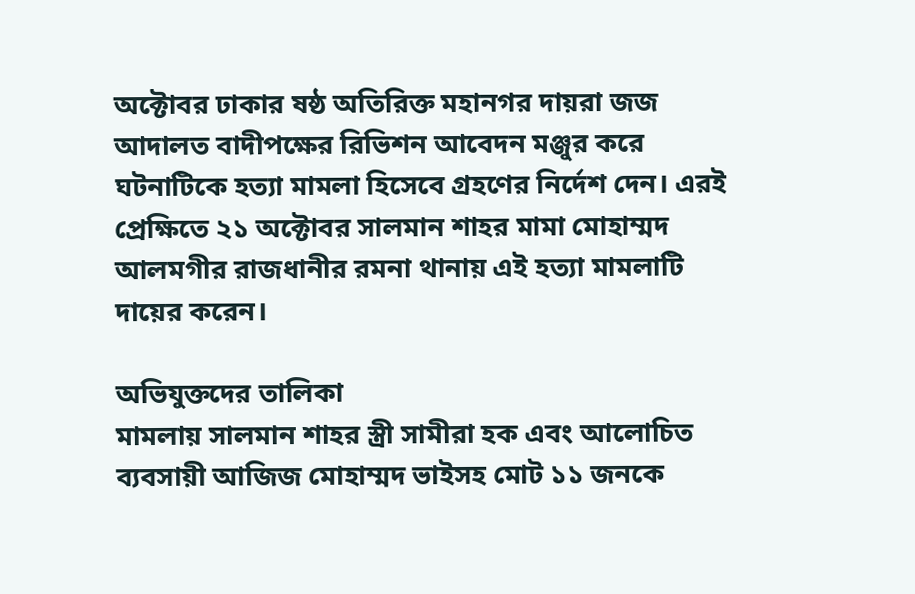অক্টোবর ঢাকার ষষ্ঠ অতিরিক্ত মহানগর দায়রা জজ আদালত বাদীপক্ষের রিভিশন আবেদন মঞ্জুর করে ঘটনাটিকে হত্যা মামলা হিসেবে গ্রহণের নির্দেশ দেন। এরই প্রেক্ষিতে ২১ অক্টোবর সালমান শাহর মামা মোহাম্মদ আলমগীর রাজধানীর রমনা থানায় এই হত্যা মামলাটি দায়ের করেন।

অভিযুক্তদের তালিকা
মামলায় সালমান শাহর স্ত্রী সামীরা হক এবং আলোচিত ব্যবসায়ী আজিজ মোহাম্মদ ভাইসহ মোট ১১ জনকে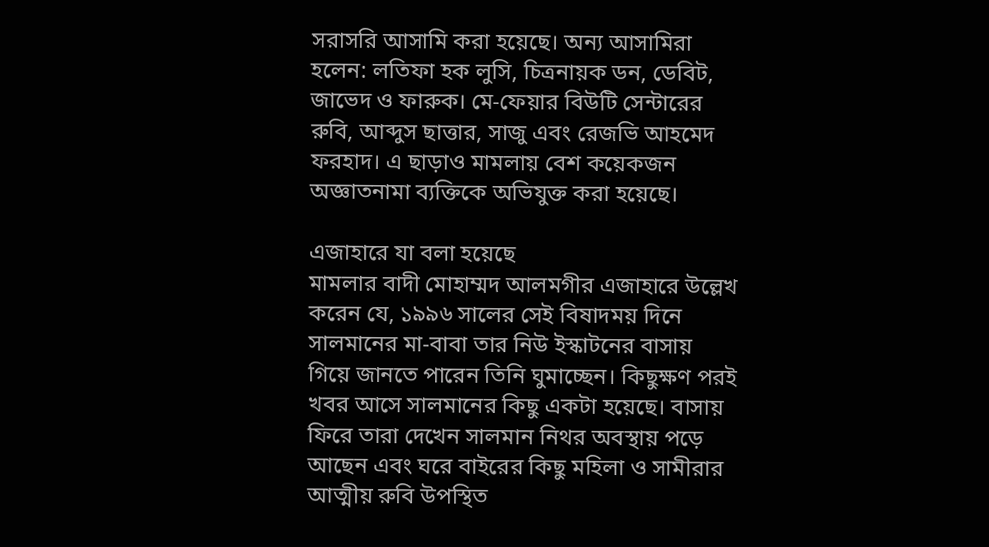সরাসরি আসামি করা হয়েছে। অন্য আসামিরা হলেন: লতিফা হক লুসি, চিত্রনায়ক ডন, ডেবিট, জাভেদ ও ফারুক। মে-ফেয়ার বিউটি সেন্টারের রুবি, আব্দুস ছাত্তার, সাজু এবং রেজভি আহমেদ ফরহাদ। এ ছাড়াও মামলায় বেশ কয়েকজন অজ্ঞাতনামা ব্যক্তিকে অভিযুক্ত করা হয়েছে।

এজাহারে যা বলা হয়েছে
মামলার বাদী মোহাম্মদ আলমগীর এজাহারে উল্লেখ করেন যে, ১৯৯৬ সালের সেই বিষাদময় দিনে সালমানের মা-বাবা তার নিউ ইস্কাটনের বাসায় গিয়ে জানতে পারেন তিনি ঘুমাচ্ছেন। কিছুক্ষণ পরই খবর আসে সালমানের কিছু একটা হয়েছে। বাসায় ফিরে তারা দেখেন সালমান নিথর অবস্থায় পড়ে আছেন এবং ঘরে বাইরের কিছু মহিলা ও সামীরার আত্মীয় রুবি উপস্থিত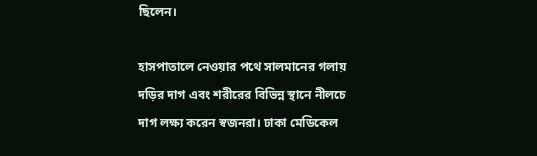ছিলেন।

হাসপাতালে নেওয়ার পথে সালমানের গলায় দড়ির দাগ এবং শরীরের বিভিন্ন স্থানে নীলচে দাগ লক্ষ্য করেন স্বজনরা। ঢাকা মেডিকেল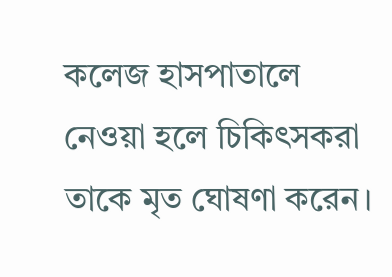কলেজ হাসপাতালে নেওয়া হলে চিকিৎসকরা তাকে মৃত ঘোষণা করেন।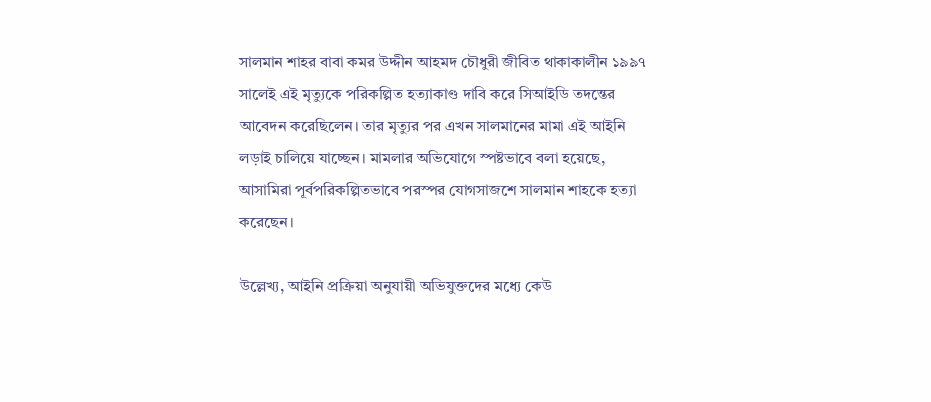সালমান শাহর বাবা কমর উদ্দীন আহমদ চৌধুরী জীবিত থাকাকালীন ১৯৯৭ সালেই এই মৃত্যুকে পরিকল্পিত হত্যাকাণ্ড দাবি করে সিআইডি তদন্তের আবেদন করেছিলেন। তার মৃত্যুর পর এখন সালমানের মামা এই আইনি লড়াই চালিয়ে যাচ্ছেন। মামলার অভিযোগে স্পষ্টভাবে বলা হয়েছে, আসামিরা পূর্বপরিকল্পিতভাবে পরস্পর যোগসাজশে সালমান শাহকে হত্যা করেছেন।

উল্লেখ্য, আইনি প্রক্রিয়া অনুযায়ী অভিযুক্তদের মধ্যে কেউ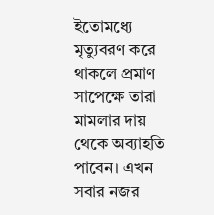ইতোমধ্যে মৃত্যুবরণ করে থাকলে প্রমাণ সাপেক্ষে তারা মামলার দায় থেকে অব্যাহতি পাবেন। এখন সবার নজর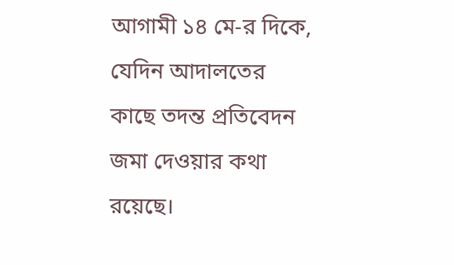আগামী ১৪ মে-র দিকে, যেদিন আদালতের কাছে তদন্ত প্রতিবেদন জমা দেওয়ার কথা রয়েছে।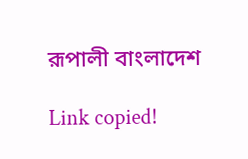রূপালী বাংলাদেশ

Link copied!